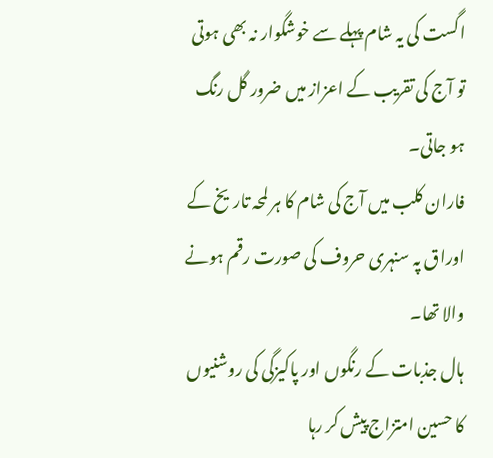اگست کی یہ شام پہلے سے خوشگوار نہ بھی ہوتی تو آج کی تقریب کے اعزاز میں ضرور گل رنگ ہو جاتی۔
فاران کلب میں آج کی شام کا ہر لمحہ تاریخ کے اوراق پہ سنہری حروف کی صورت رقم ہونے والا تھا۔
ہال جذبات کے رنگوں اور پاکیزگی کی روشنیوں کا حسین امتزاج پیش کر رہا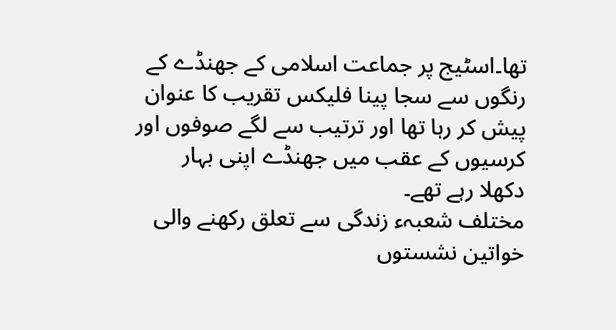تھا۔اسٹیج پر جماعت اسلامی کے جھنڈے کے رنگوں سے سجا پینا فلیکس تقریب کا عنوان پیش کر رہا تھا اور ترتیب سے لگے صوفوں اور کرسیوں کے عقب میں جھنڈے اپنی بہار دکھلا رہے تھے۔
مختلف شعبہء زندگی سے تعلق رکھنے والی خواتین نشستوں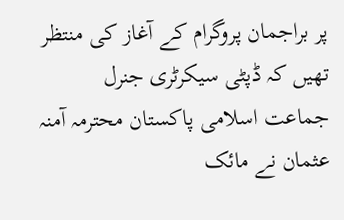پر براجمان پروگرام کے آغاز کی منتظر تھیں کہ ڈپٹی سیکرٹری جنرل جماعت اسلامی پاکستان محترمہ آمنہ عثمان نے مائک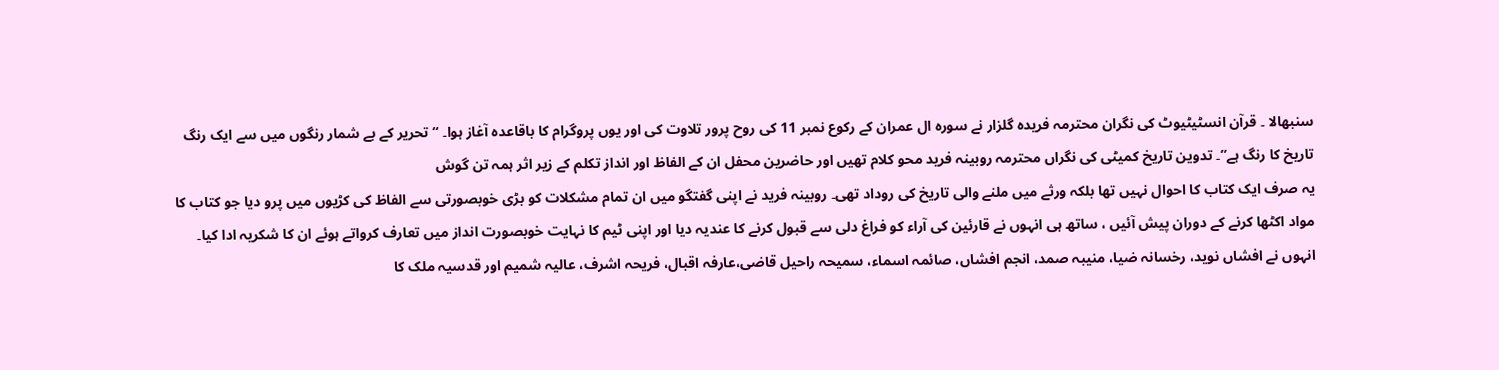سنبھالا ۔ قرآن انسٹیٹیوٹ کی نگران محترمہ فریدہ گلزار نے سورہ ال عمران کے رکوع نمبر 11 کی روح پرور تلاوت کی اور یوں پروگرام کا باقاعدہ آغاز ہوا۔ “تحریر کے بے شمار رنگوں میں سے ایک رنگ تاریخ کا رنگ ہے”۔ تدوین تاریخ کمیٹی کی نگراں محترمہ روبینہ فرید محو کلام تھیں اور حاضرین محفل ان کے الفاظ اور انداز تکلم کے زیر اثر ہمہ تن گوش
یہ صرف ایک کتاب کا احوال نہیں تھا بلکہ ورثے میں ملنے والی تاریخ کی روداد تھی۔ روبینہ فرید نے اپنی گفتگو میں ان تمام مشکلات کو بڑی خوبصورتی سے الفاظ کی کڑیوں میں پرو دیا جو کتاب کا مواد اکٹھا کرنے کے دوران پیش آئیں ، ساتھ ہی انہوں نے قارئین کی آراء کو فراغ دلی سے قبول کرنے کا عندیہ دیا اور اپنی ٹیم کا نہایت خوبصورت انداز میں تعارف کرواتے ہوئے ان کا شکریہ ادا کیا۔ انہوں نے افشاں نوید، رخسانہ ضیا، منیبہ صمد، انجم افشاں، صائمہ اسماء، سمیحہ راحیل قاضی،عارفہ اقبال، فریحہ اشرف، عالیہ شمیم اور قدسیہ ملک کا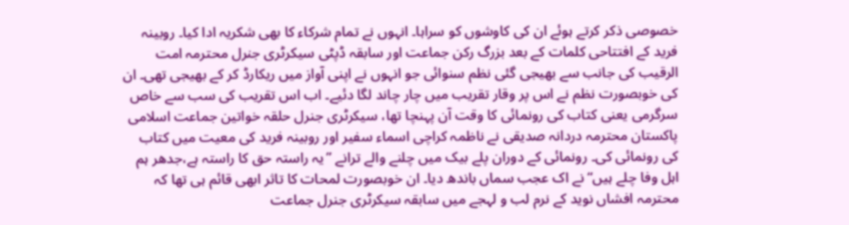خصوصی ذکر کرتے ہوئے ان کی کاوشوں کو سراہا۔ انہوں نے تمام شرکاء کا بھی شکریہ ادا کیا۔ روبینہ فرید کے افتتاحی کلمات کے بعد بزرگ رکن جماعت اور سابقہ ڈپٹی سیکرٹری جنرل محترمہ امت الرقیب کی جانب سے بھیجی گئی نظم سنوائی جو انہوں نے اپنی آواز میں ریکارڈ کر کے بھیجی تھی۔ ان کی خوبصورت نظم نے اس پر وقار تقریب میں چار چاند لگا دئیے۔ اب اس تقریب کی سب سے خاص سرگرمی یعنی کتاب کی رونمائی کا وقت آن پہنچا تھا، سیکرٹری جنرل حلقہ خواتین جماعت اسلامی پاکستان محترمہ دردانہ صدیقی نے ناظمہ کراچی اسماء سفیر اور روبینہ فرید کی معیت میں کتاب کی رونمائی کی۔ رونمائی کے دوران پلے بیک میں چلنے والے ترانے ”یہ راستہ حق کا راستہ ہے،جدھر ہم اہل وفا چلے ہیں“ نے اک عجب سماں باندھ دیا۔ ان خوبصورت لمحات کا تاثر ابھی قائم ہی تھا کہ محترمہ افشاں نوید کے نرم لب و لہجے میں سابقہ سیکرٹری جنرل جماعت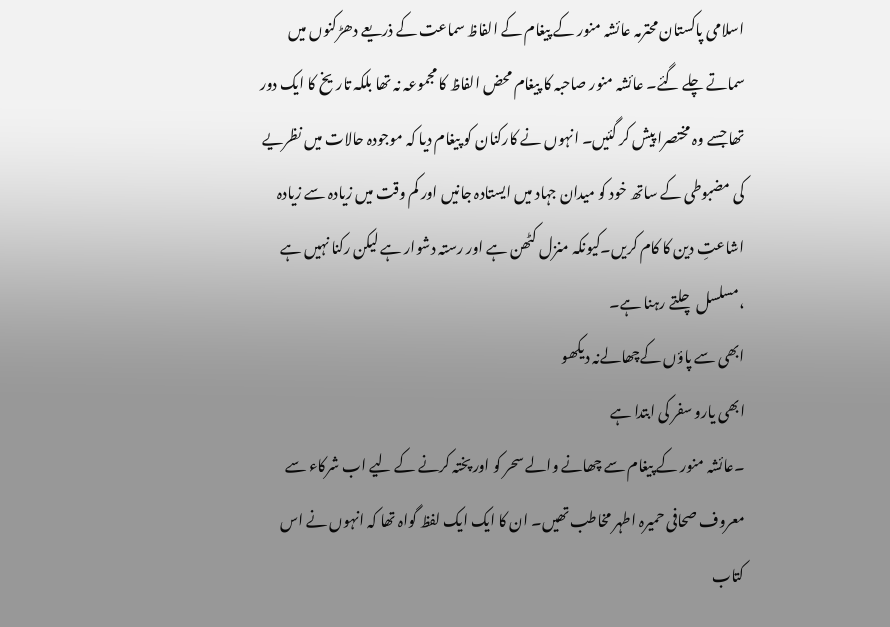اسلامی پاکستان محترمہ عائشہ منور کے پیغام کے الفاظ سماعت کے ذریعے دھڑکنوں میں سماتے چلے گئے۔ عائشہ منور صاحبہ کا پیغام محض الفاظ کا مجموعہ نہ تھا بلکہ تاریخ کا ایک دور تھا جسے وہ مختصرا پیش کر گئیں۔ انہوں نے کارکنان کو پیغام دیا کہ موجودہ حالات میں نظریے کی مضبوطی کے ساتھ خود کو میدان جہاد میں ایستادہ جانیں اور کم وقت میں زیادہ سے زیادہ اشاعتِ دین کا کام کریں۔کیونکہ منزل کٹھن ہے اور رستہ دشوار ہے لیکن رکنا نہیں ہے ،مسلسل چلتے رہنا ہے۔
ابھی سے پاؤں کےچھالےنہ دیکھو
ابھی یارو سفر کی ابتدا ہے
۔عائشہ منور کے پیغام سے چھانے والے سحر کو اور پختہ کرنے کے لیے اب شرکاء سے معروف صحافی حمیرہ اطہر مخاطب تھیں۔ ان کا ایک ایک لفظ گواہ تھا کہ انہوں نے اس کتاب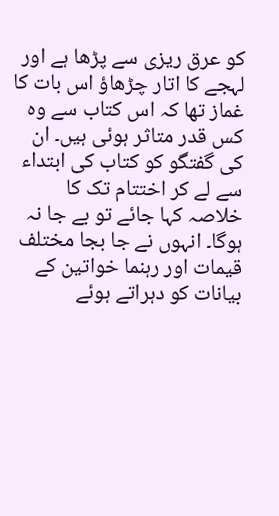کو عرق ریزی سے پڑھا ہے اور لہجے کا اتار چڑھاؤ اس بات کا غماز تھا کہ اس کتاب سے وہ کس قدر متاثر ہوئی ہیں۔ ان کی گفتگو کو کتاب کی ابتداء سے لے کر اختتام تک کا خلاصہ کہا جائے تو بے جا نہ ہوگا۔ انہوں نے جا بجا مختلف قیمات اور رہنما خواتین کے بیانات کو دہراتے ہوئے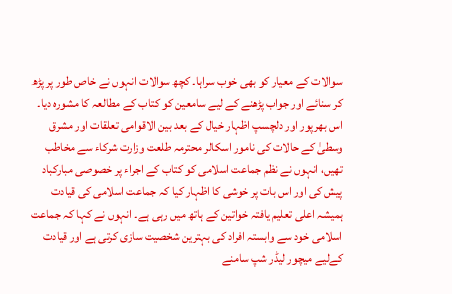سوالات کے معیار کو بھی خوب سراہا۔ کچھ سوالات انہوں نے خاص طور پر پڑھ کر سنائے اور جواب پڑھنے کے لیے سامعین کو کتاب کے مطالعہ کا مشورہ دیا۔ اس بھرپور اور دلچسپ اظہار خیال کے بعد بین الاقوامی تعلقات اور مشرق وسطیٰ کے حالات کی نامور اسکالر محترمہ طلعت وزارت شرکاء سے مخاطب تھیں، انہوں نے نظم جماعت اسلامی کو کتاب کے اجراء پر خصوصی مبارکباد پیش کی اور اس بات پر خوشی کا اظہار کیا کہ جماعت اسلامی کی قیادت ہمیشہ اعلی تعلیم یافتہ خواتین کے ہاتھ میں رہی ہے۔ انہوں نے کہا کہ جماعت اسلامی خود سے وابستہ افراد کی بہترین شخصیت سازی کرتی ہے اور قیادت کےلیے میچور لیڈر شپ سامنے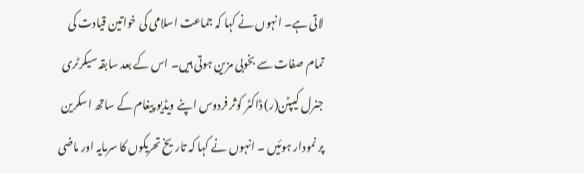لاتی ہے۔ انہوں نے کہا کہ جماعت اسلامی کی خواتین قیادت کی تمام صفات سے بخوبی مزین ہوتی ہیں۔ اس کے بعد سابقہ سیکرٹری جنرل کیپٹن(ر) ڈاکٹر کوثر فردوس اپنے ویڈیو پیغام کے ساتھ اسکرین پر نمودار ہوئیں ۔ انہوں نے کہا کہ تاریخ تحریکوں کا سرمایہ اور ماضی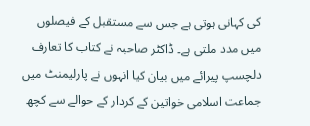کی کہانی ہوتی ہے جس سے مستقبل کے فیصلوں میں مدد ملتی ہے۔ ڈاکٹر صاحبہ نے کتاب کا تعارف دلچسپ پیرائے میں بیان کیا انہوں نے پارلیمنٹ میں جماعت اسلامی خواتین کے کردار کے حوالے سے کچھ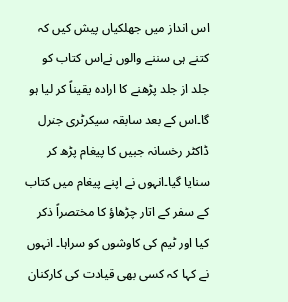اس انداز میں جھلکیاں پیش کیں کہ کتنے ہی سننے والوں نےاس کتاب کو جلد از جلد پڑھنے کا ارادہ یقیناً کر لیا ہو گا۔اس کے بعد سابقہ سیکرٹری جنرل ڈاکٹر رخسانہ جبیں کا پیغام پڑھ کر سنایا گیا۔انہوں نے اپنے پیغام میں کتاب کے سفر کے اتار چڑھاؤ کا مختصراً ذکر کیا اور ٹیم کی کاوشوں کو سراہا۔ انہوں نے کہا کہ کسی بھی قیادت کی کارکنان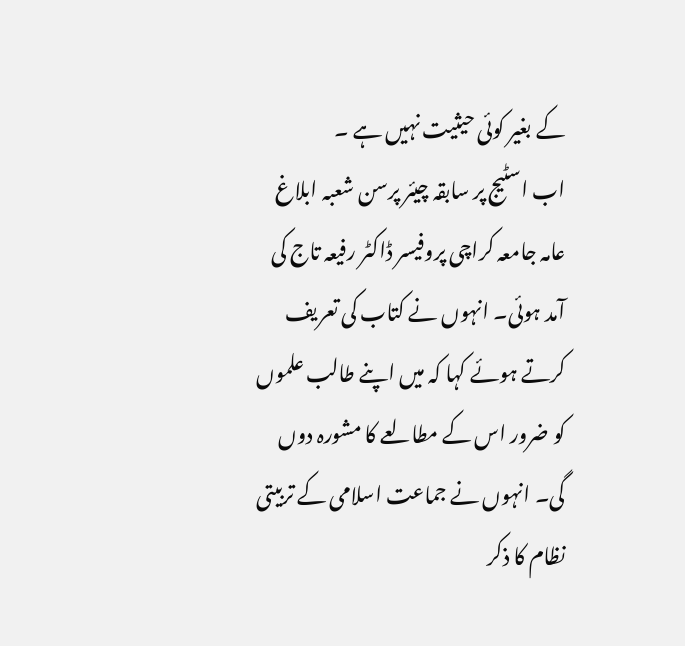کے بغیر کوئی حیثیت نہیں ہے ۔
اب اسٹیج پر سابقہ چیئر پرسن شعبہ ابلاغ عامہ جامعہ کراچی پروفیسر ڈاکٹر رفیعہ تاج کی آمد ہوئی۔ انہوں نے کتاب کی تعریف کرتے ہوئے کہا کہ میں اپنے طالب علموں کو ضرور اس کے مطالعے کا مشورہ دوں گی۔ انہوں نے جماعت اسلامی کے تربیتی نظام کا ذکر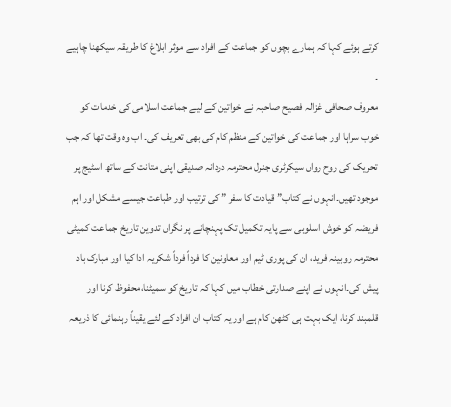کرتے ہوئے کہا کہ ہمارے بچوں کو جماعت کے افراد سے موثر ابلاغ کا طریقہ سیکھنا چاہیے ۔
معروف صحافی غزالہ فصیح صاحبہ نے خواتین کے لیے جماعت اسلامی کی خدمات کو خوب سراہا اور جماعت کی خواتین کے منظم کام کی بھی تعریف کی۔ اب وہ وقت تھا کہ جب تحریک کی روح رواں سیکرٹری جنرل محترمہ دردانہ صدیقی اپنی متانت کے ساتھ اسٹیج پر موجود تھیں۔انہوں نے کتاب” قیادت کا سفر ” کی ترتیب اور طباعت جیسے مشکل اور اہم فریضہ کو خوش اسلوبی سے پایہ تکمیل تک پہنچانے پر نگراں تدوین تاریخ جماعت کمیٹی محترمہ روبینہ فرید، ان کی پوری ٹیم اور معاونین کا فرداً فرداً شکریہ ادا کیا اور مبارک باد پیش کی۔انہوں نے اپنے صدارتی خطاب میں کہا کہ تاریخ کو سمیٹنا،محفوظ کرنا اور قلمبند کرنا، ایک بہت ہی کٹھن کام ہے اور یہ کتاب ان افراد کے لئے یقیناً رہنمائی کا ذریعہ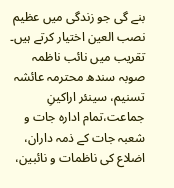بنے گی جو زندگی میں عظیم نصب العین اختیار کرتے ہیں۔
تقریب میں نائب ناظمہ صوبہ سندھ محترمہ عائشہ تسنیم، سینئر اراکینِ جماعت،تمام ادارہ جات و شعبہ جات کے ذمہ داران، اضلاع کی ناظمات و نائبین،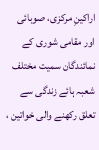اراکینِ مرکزی، صوبائی اور مقامی شوری کے نمائندگان سمیت مختلف شعبہ ہائے زندگی سے تعلق رکھنے والی خواتین ،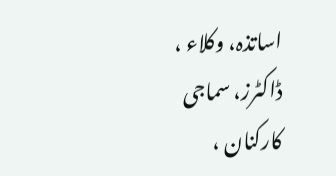اساتذہ، وکلاء ، ڈاکٹرز، سماجی کارکنان ،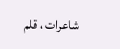شاعرات ، قلم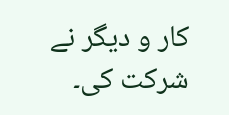کار و دیگر نے شرکت کی۔